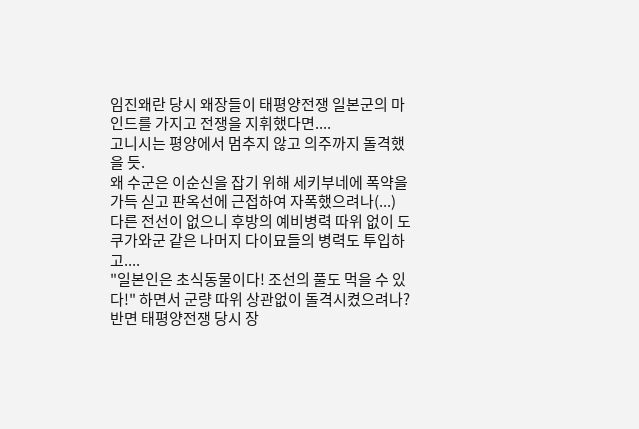임진왜란 당시 왜장들이 태평양전쟁 일본군의 마인드를 가지고 전쟁을 지휘했다면....
고니시는 평양에서 멈추지 않고 의주까지 돌격했을 듯.
왜 수군은 이순신을 잡기 위해 세키부네에 폭약을 가득 싣고 판옥선에 근접하여 자폭했으려나(...)
다른 전선이 없으니 후방의 예비병력 따위 없이 도쿠가와군 같은 나머지 다이묘들의 병력도 투입하고....
"일본인은 초식동물이다! 조선의 풀도 먹을 수 있다!" 하면서 군량 따위 상관없이 돌격시켰으려나?
반면 태평양전쟁 당시 장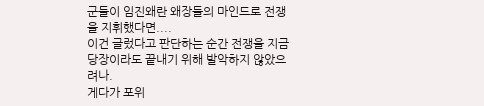군들이 임진왜란 왜장들의 마인드로 전쟁을 지휘했다면....
이건 글렀다고 판단하는 순간 전쟁을 지금 당장이라도 끝내기 위해 발악하지 않았으려나.
게다가 포위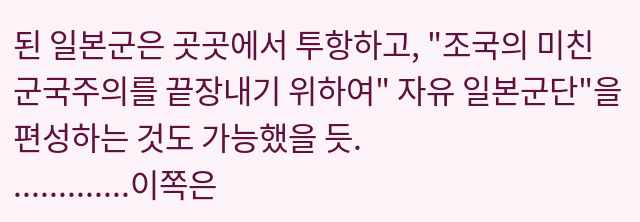된 일본군은 곳곳에서 투항하고, "조국의 미친 군국주의를 끝장내기 위하여" 자유 일본군단"을 편성하는 것도 가능했을 듯.
.............이쪽은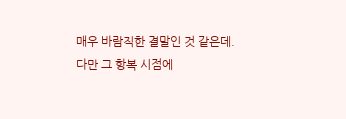매우 바람직한 결말인 것 같은데. 다만 그 항복 시점에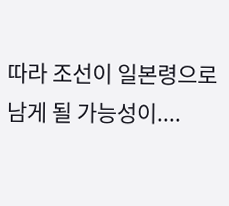따라 조선이 일본령으로 남게 될 가능성이....